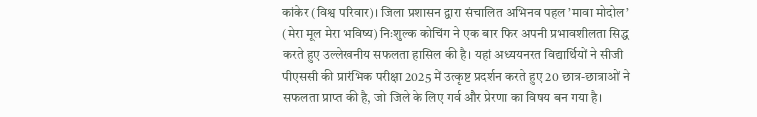कांकेर (विश्व परिवार)। जिला प्रशासन द्वारा संचालित अभिनव पहल ’मावा मोदोल’ (मेरा मूल मेरा भविष्य) निःशुल्क कोचिंग ने एक बार फिर अपनी प्रभावशीलता सिद्ध करते हुए उल्लेखनीय सफलता हासिल की है। यहां अध्ययनरत विद्यार्थियों ने सीजी पीएससी की प्रारंभिक परीक्षा 2025 में उत्कृष्ट प्रदर्शन करते हुए 20 छात्र-छात्राओं ने सफलता प्राप्त की है, जो जिले के लिए गर्व और प्रेरणा का विषय बन गया है।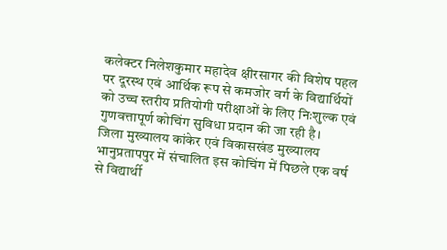कलेक्टर निलेशकुमार महादेव क्षीरसागर की विशेष पहल पर दूरस्थ एवं आर्थिक रूप से कमजोर वर्ग के विद्यार्थियों को उच्च स्तरीय प्रतियोगी परीक्षाओं के लिए निःशुल्क एवं गुणवत्तापूर्ण कोचिंग सुविधा प्रदान की जा रही है।
जिला मुख्यालय कांकेर एवं विकासखंड मुख्यालय भानुप्रतापपुर में संचालित इस कोचिंग में पिछले एक वर्ष से विद्यार्थी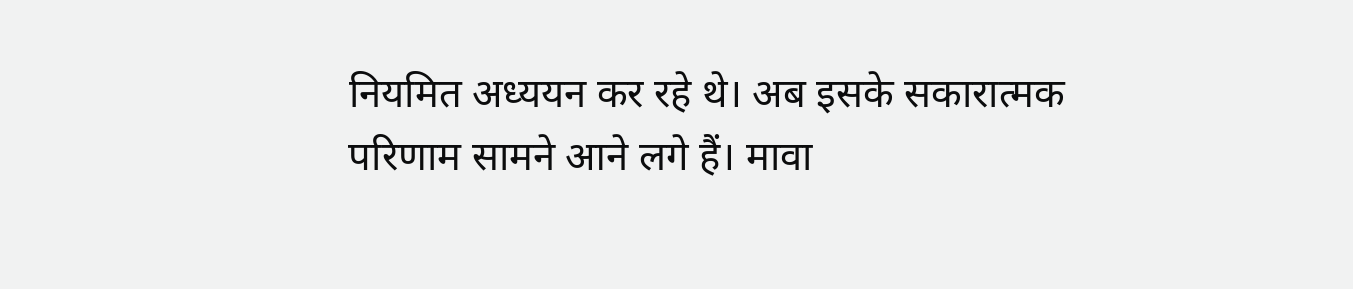नियमित अध्ययन कर रहे थे। अब इसके सकारात्मक परिणाम सामने आने लगे हैं। मावा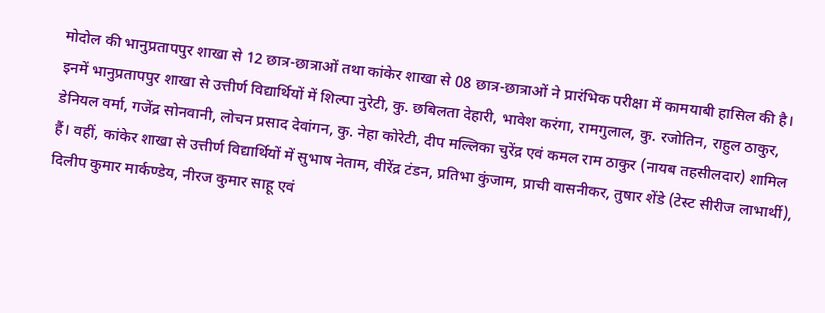मोदोल की भानुप्रतापपुर शाखा से 12 छात्र-छात्राओं तथा कांकेर शाखा से 08 छात्र-छात्राओं ने प्रारंभिक परीक्षा में कामयाबी हासिल की है। इनमें भानुप्रतापपुर शाखा से उत्तीर्ण विद्यार्थियों में शिल्पा नुरेटी, कु. छबिलता देहारी, भावेश करंगा, रामगुलाल, कु. रजोतिन, राहुल ठाकुर, डेनियल वर्मा, गजेंद्र सोनवानी, लोचन प्रसाद देवांगन, कु. नेहा कोरेटी, दीप मल्लिका चुरेंद्र एवं कमल राम ठाकुर (नायब तहसीलदार) शामिल हैं। वहीं, कांकेर शाखा से उत्तीर्ण विद्यार्थियों में सुभाष नेताम, वीरेंद्र टंडन, प्रतिभा कुंजाम, प्राची वासनीकर, तुषार शेंडे (टेस्ट सीरीज लाभार्थी), दिलीप कुमार मार्कण्डेय, नीरज कुमार साहू एवं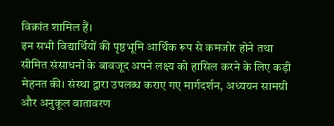विक्रांत शामिल हैं।
इन सभी विद्यार्थियों की पृष्ठभूमि आर्थिक रूप से कमजोर होने तथा सीमित संसाधनों के बावजूद अपने लक्ष्य को हासिल करने के लिए कड़ी मेहनत की। संस्था द्वारा उपलब्ध कराए गए मार्गदर्शन, अध्ययन सामग्री और अनुकूल वातावरण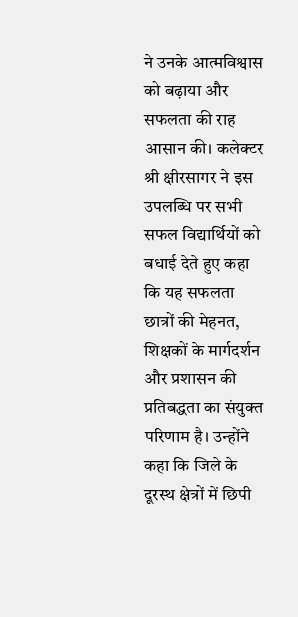ने उनके आत्मविश्वास को बढ़ाया और सफलता की राह आसान की। कलेक्टर श्री क्षीरसागर ने इस उपलब्धि पर सभी सफल विद्यार्थियों को बधाई देते हुए कहा कि यह सफलता छात्रों की मेहनत, शिक्षकों के मार्गदर्शन और प्रशासन की प्रतिबद्धता का संयुक्त परिणाम है। उन्होंने कहा कि जिले के दूरस्थ क्षेत्रों में छिपी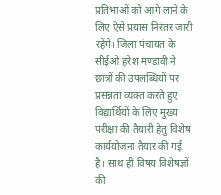प्रतिभाओं को आगे लाने के लिए ऐसे प्रयास निरंतर जारी रहेंगे। जिला पंचायत के सीईओ हरेश मण्डावी ने छात्रों की उपलब्धियों पर प्रसन्नता व्यक्त करते हुए विद्यार्थियों के लिए मुख्य परीक्षा की तैयारी हेतु विशेष कार्ययोजना तैयार की गई है। साथ ही विषय विशेषज्ञों की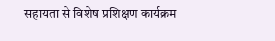सहायता से विशेष प्रशिक्षण कार्यक्रम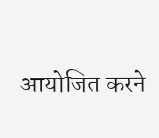आयोजित करने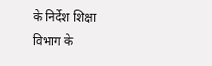के निर्देश शिक्षा विभाग के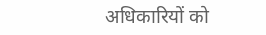अधिकारियों को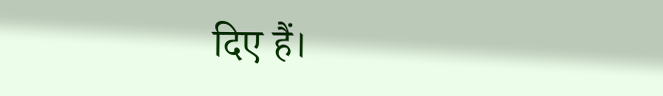दिए हैं।